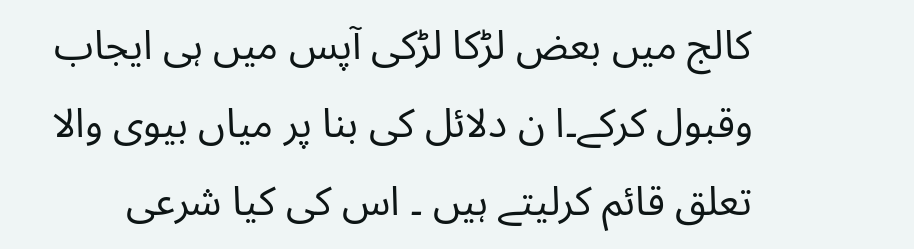کالج میں بعض لڑکا لڑکی آپس میں ہی ایجاب وقبول کرکے۔ا ن دلائل کی بنا پر میاں بیوی والا تعلق قائم کرلیتے ہیں ۔ اس کی کیا شرعی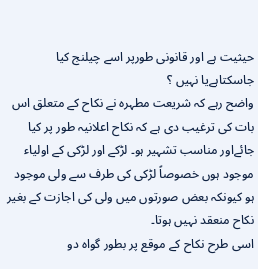حیثیت ہے اور قانونی طورپر اسے چیلنج کیا جاسکتاہےیا نہیں ؟
واضح رہے کہ شریعت مطہرہ نے نکاح کے متعلق اس بات کی ترغیب دی ہے کہ نکاح اعلانیہ طور پر کیا جائےاور مناسب تشہیر ہو۔ لڑکے اور لڑکی کے اولیاء موجود ہوں خصوصاً لڑکی کی طرف سے ولی موجود ہو کیونکہ بعض صورتوں میں ولی کی اجازت کے بغیر نکاح منعقد نہیں ہوتا۔
اسی طرح نکاح کے موقع پر بطور گواہ دو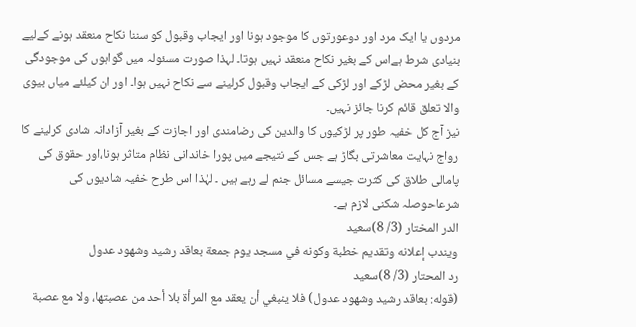مردوں یا ایک مرد اور دوعورتوں کا موجود ہونا اور ایجاب وقبول کو سننا نکاح منعقد ہونے کےلیے بنیادی شرط ہےاس کے بغیر نکاح منعقد نہیں ہوتا۔ لہذا صورت مسئولہ میں گواہوں کی موجودگی کے بغیر محض لڑکے اور لڑکی کے ایجاب وقبول کرلینے سے نکاح نہیں ہوا۔ اور ان کیلئے میاں بیوی والا تعلق قائم کرنا جائز نہیں۔
نیز آج کل خفیہ طور پر لڑکیوں کا والدین کی رضامندی اور اجازت کے بغیر آزادانہ شادی کرلینے کا رواج نہایت معاشرتی بگاڑ ہے جس کے نتیجے میں پورا خاندانی نظام متاثر ہونا،اور حقوق کی پامالی طلاق کی کثرت جیسے مسائل جنم لے رہے ہیں ۔ لہٰذا اس طرح خفیہ شادیوں کی شرعاحوصلہ شکنی لازم ہے۔
الدر المختار (3/ 8)سعید
ويندب إعلانه وتقديم خطبة وكونه في مسجد يوم جمعة بعاقد رشيد وشهود عدول
رد المحتار (3/ 8)سعید
(قوله: بعاقد رشيد وشهود عدول) فلا ينبغي أن يعقد مع المرأة بلا أحد من عصبتها، ولا مع عصبة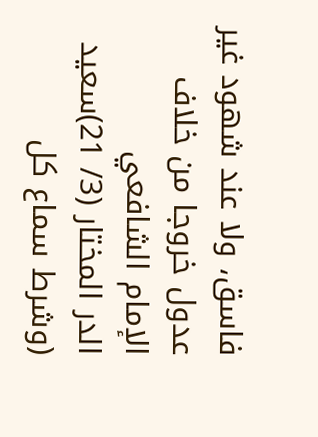فاسق، ولا عند شهود غير عدول خروجا من خلاف الإمام الشافعي
الدر المختار (3/ 21)سعید
(وشرط سماع كل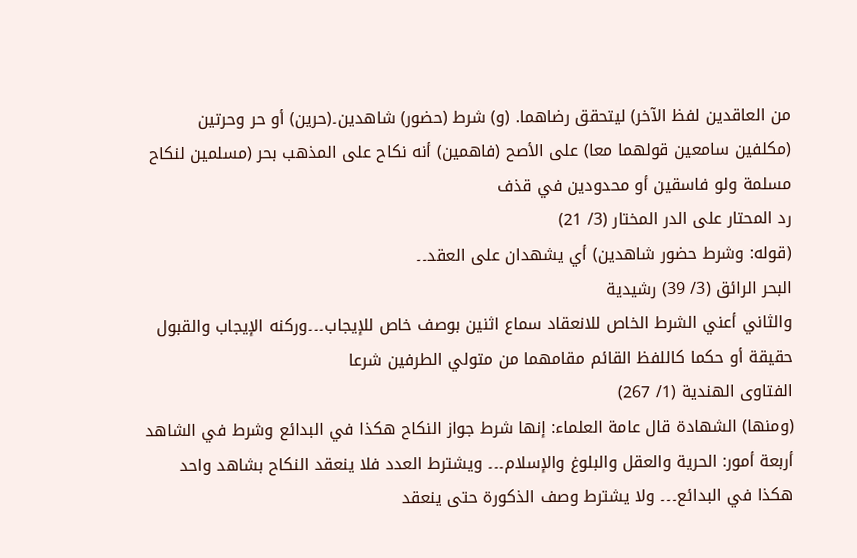من العاقدين لفظ الآخر) ليتحقق رضاهما. (و) شرط (حضور) شاهدين۔(حرين) أو حر وحرتين (مكلفين سامعين قولهما معا) على الأصح (فاهمين) أنه نكاح على المذهب بحر (مسلمين لنكاح مسلمة ولو فاسقين أو محدودين في قذف
رد المحتار على الدر المختار (3/ 21)
(قوله: وشرط حضور شاهدين) أي يشهدان على العقد۔۔
البحر الرائق (3/ 39) رشیدیة
والثاني أعني الشرط الخاص للانعقاد سماع اثنين بوصف خاص للإيجاب۔۔۔وركنه الإيجاب والقبول حقيقة أو حكما كاللفظ القائم مقامهما من متولي الطرفين شرعا
الفتاوى الهندية (1/ 267)
(ومنها) الشهادة قال عامة العلماء: إنها شرط جواز النكاح هكذا في البدائع وشرط في الشاهد أربعة أمور: الحرية والعقل والبلوغ والإسلام۔۔۔ ويشترط العدد فلا ينعقد النكاح بشاهد واحد هكذا في البدائع۔۔۔ ولا يشترط وصف الذكورة حتى ينعقد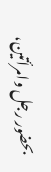بحضور رجل وامرأتين،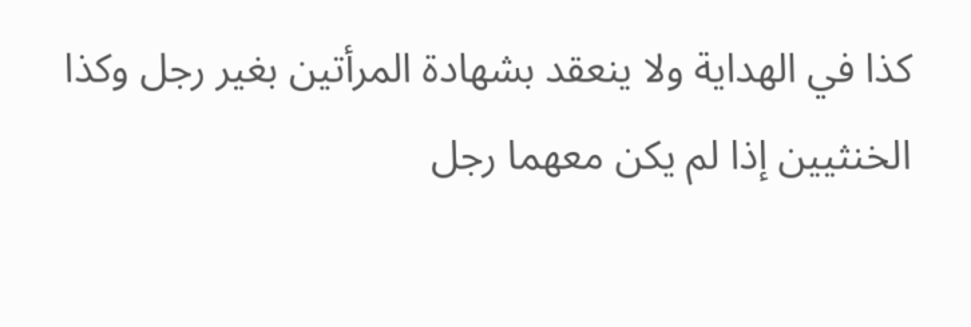كذا في الهداية ولا ينعقد بشهادة المرأتين بغير رجل وكذا الخنثيين إذا لم يكن معهما رجل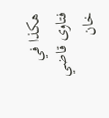هكذا في فتاوى قاضي خان